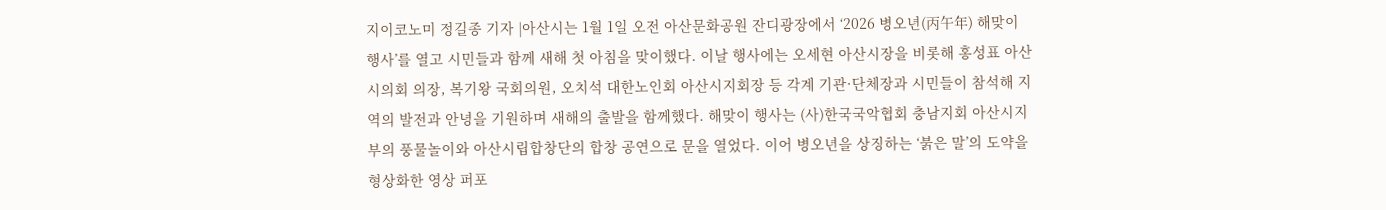지이코노미 정길종 기자 |아산시는 1월 1일 오전 아산문화공원 잔디광장에서 ‘2026 병오년(丙午年) 해맞이 행사’를 열고 시민들과 함께 새해 첫 아침을 맞이했다. 이날 행사에는 오세현 아산시장을 비롯해 홍성표 아산시의회 의장, 복기왕 국회의원, 오치석 대한노인회 아산시지회장 등 각계 기관·단체장과 시민들이 참석해 지역의 발전과 안녕을 기원하며 새해의 출발을 함께했다. 해맞이 행사는 (사)한국국악협회 충남지회 아산시지부의 풍물놀이와 아산시립합창단의 합창 공연으로 문을 열었다. 이어 병오년을 상징하는 ‘붉은 말’의 도약을 형상화한 영상 퍼포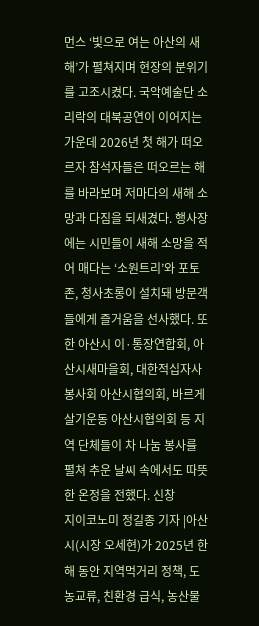먼스 ‘빛으로 여는 아산의 새해’가 펼쳐지며 현장의 분위기를 고조시켰다. 국악예술단 소리락의 대북공연이 이어지는 가운데 2026년 첫 해가 떠오르자 참석자들은 떠오르는 해를 바라보며 저마다의 새해 소망과 다짐을 되새겼다. 행사장에는 시민들이 새해 소망을 적어 매다는 ‘소원트리’와 포토존, 청사초롱이 설치돼 방문객들에게 즐거움을 선사했다. 또한 아산시 이·통장연합회, 아산시새마을회, 대한적십자사봉사회 아산시협의회, 바르게살기운동 아산시협의회 등 지역 단체들이 차 나눔 봉사를 펼쳐 추운 날씨 속에서도 따뜻한 온정을 전했다. 신창
지이코노미 정길종 기자 |아산시(시장 오세현)가 2025년 한 해 동안 지역먹거리 정책, 도농교류, 친환경 급식, 농산물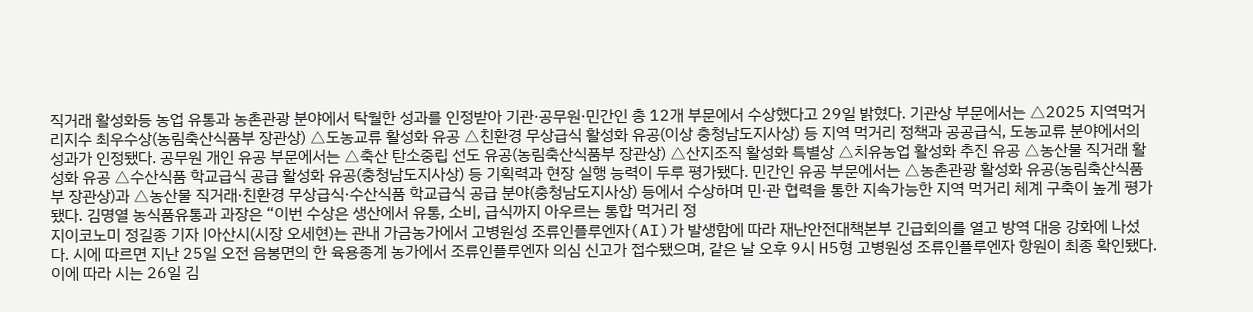직거래 활성화등 농업 유통과 농촌관광 분야에서 탁월한 성과를 인정받아 기관·공무원·민간인 총 12개 부문에서 수상했다고 29일 밝혔다. 기관상 부문에서는 △2025 지역먹거리지수 최우수상(농림축산식품부 장관상) △도농교류 활성화 유공 △친환경 무상급식 활성화 유공(이상 충청남도지사상) 등 지역 먹거리 정책과 공공급식, 도농교류 분야에서의 성과가 인정됐다. 공무원 개인 유공 부문에서는 △축산 탄소중립 선도 유공(농림축산식품부 장관상) △산지조직 활성화 특별상 △치유농업 활성화 추진 유공 △농산물 직거래 활성화 유공 △수산식품 학교급식 공급 활성화 유공(충청남도지사상) 등 기획력과 현장 실행 능력이 두루 평가됐다. 민간인 유공 부문에서는 △농촌관광 활성화 유공(농림축산식품부 장관상)과 △농산물 직거래·친환경 무상급식·수산식품 학교급식 공급 분야(충청남도지사상) 등에서 수상하며 민·관 협력을 통한 지속가능한 지역 먹거리 체계 구축이 높게 평가됐다. 김명열 농식품유통과 과장은 “이번 수상은 생산에서 유통, 소비, 급식까지 아우르는 통합 먹거리 정
지이코노미 정길종 기자 |아산시(시장 오세현)는 관내 가금농가에서 고병원성 조류인플루엔자(AI)가 발생함에 따라 재난안전대책본부 긴급회의를 열고 방역 대응 강화에 나섰다. 시에 따르면 지난 25일 오전 음봉면의 한 육용종계 농가에서 조류인플루엔자 의심 신고가 접수됐으며, 같은 날 오후 9시 H5형 고병원성 조류인플루엔자 항원이 최종 확인됐다. 이에 따라 시는 26일 김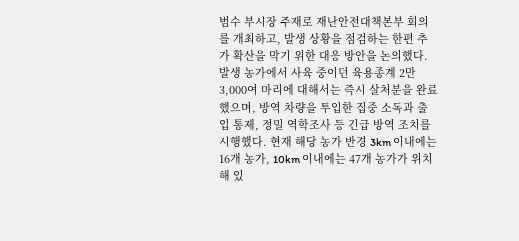범수 부시장 주재로 재난안전대책본부 회의를 개최하고, 발생 상황을 점검하는 한편 추가 확산을 막기 위한 대응 방안을 논의했다. 발생 농가에서 사육 중이던 육용종계 2만 3,000여 마리에 대해서는 즉시 살처분을 완료했으며, 방역 차량을 투입한 집중 소독과 출입 통제, 정밀 역학조사 등 긴급 방역 조치를 시행했다. 현재 해당 농가 반경 3km 이내에는 16개 농가, 10km 이내에는 47개 농가가 위치해 있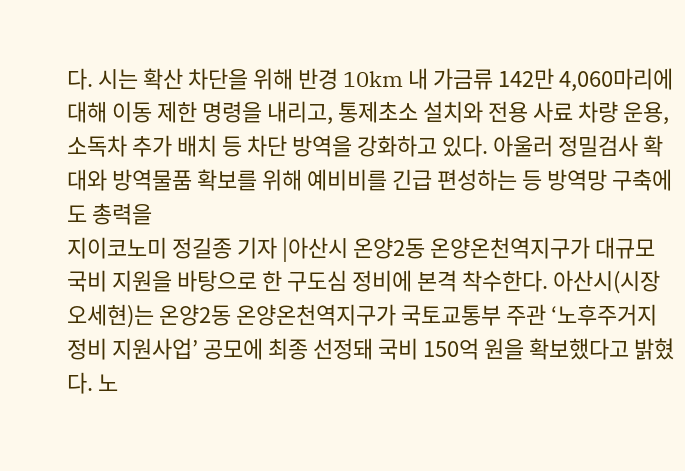다. 시는 확산 차단을 위해 반경 10km 내 가금류 142만 4,060마리에 대해 이동 제한 명령을 내리고, 통제초소 설치와 전용 사료 차량 운용, 소독차 추가 배치 등 차단 방역을 강화하고 있다. 아울러 정밀검사 확대와 방역물품 확보를 위해 예비비를 긴급 편성하는 등 방역망 구축에도 총력을
지이코노미 정길종 기자 |아산시 온양2동 온양온천역지구가 대규모 국비 지원을 바탕으로 한 구도심 정비에 본격 착수한다. 아산시(시장 오세현)는 온양2동 온양온천역지구가 국토교통부 주관 ‘노후주거지정비 지원사업’ 공모에 최종 선정돼 국비 150억 원을 확보했다고 밝혔다. 노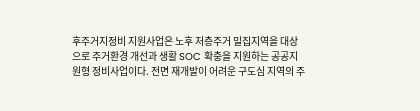후주거지정비 지원사업은 노후 저층주거 밀집지역을 대상으로 주거환경 개선과 생활 SOC 확충을 지원하는 공공지원형 정비사업이다. 전면 재개발이 어려운 구도심 지역의 주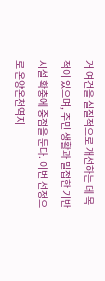거 여건을 실질적으로 개선하는 데 목적이 있으며, 주민 생활과 밀접한 기반시설 확충에 중점을 둔다. 이번 선정으로 온양온천역지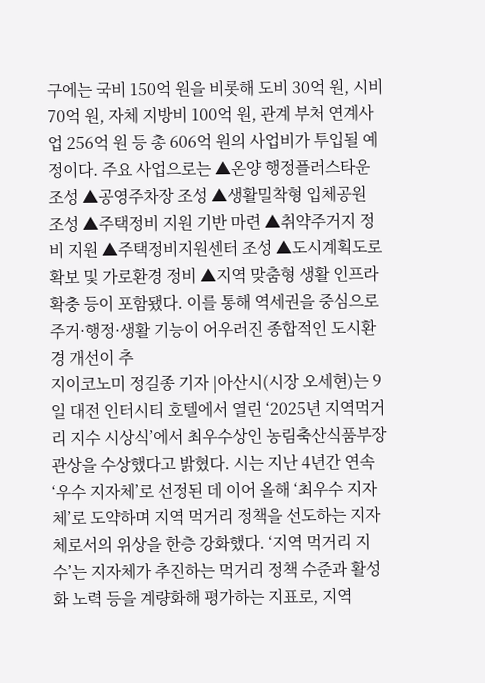구에는 국비 150억 원을 비롯해 도비 30억 원, 시비 70억 원, 자체 지방비 100억 원, 관계 부처 연계사업 256억 원 등 총 606억 원의 사업비가 투입될 예정이다. 주요 사업으로는 ▲온양 행정플러스타운 조성 ▲공영주차장 조성 ▲생활밀착형 입체공원 조성 ▲주택정비 지원 기반 마련 ▲취약주거지 정비 지원 ▲주택정비지원센터 조성 ▲도시계획도로 확보 및 가로환경 정비 ▲지역 맞춤형 생활 인프라 확충 등이 포함됐다. 이를 통해 역세권을 중심으로 주거·행정·생활 기능이 어우러진 종합적인 도시환경 개선이 추
지이코노미 정길종 기자 |아산시(시장 오세현)는 9일 대전 인터시티 호텔에서 열린 ‘2025년 지역먹거리 지수 시상식’에서 최우수상인 농림축산식품부장관상을 수상했다고 밝혔다. 시는 지난 4년간 연속 ‘우수 지자체’로 선정된 데 이어 올해 ‘최우수 지자체’로 도약하며 지역 먹거리 정책을 선도하는 지자체로서의 위상을 한층 강화했다. ‘지역 먹거리 지수’는 지자체가 추진하는 먹거리 정책 수준과 활성화 노력 등을 계량화해 평가하는 지표로, 지역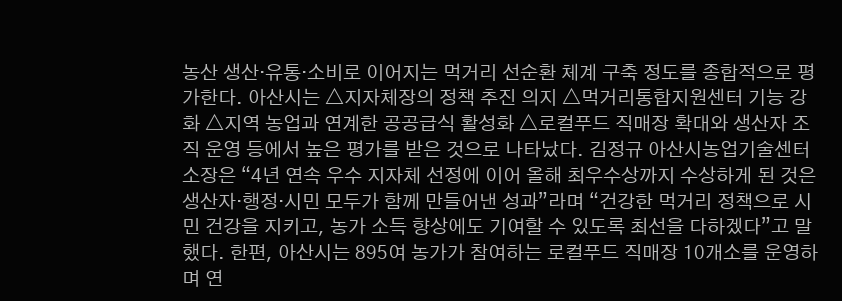농산 생산·유통·소비로 이어지는 먹거리 선순환 체계 구축 정도를 종합적으로 평가한다. 아산시는 △지자체장의 정책 추진 의지 △먹거리통합지원센터 기능 강화 △지역 농업과 연계한 공공급식 활성화 △로컬푸드 직매장 확대와 생산자 조직 운영 등에서 높은 평가를 받은 것으로 나타났다. 김정규 아산시농업기술센터 소장은 “4년 연속 우수 지자체 선정에 이어 올해 최우수상까지 수상하게 된 것은 생산자·행정·시민 모두가 함께 만들어낸 성과”라며 “건강한 먹거리 정책으로 시민 건강을 지키고, 농가 소득 향상에도 기여할 수 있도록 최선을 다하겠다”고 말했다. 한편, 아산시는 895여 농가가 참여하는 로컬푸드 직매장 10개소를 운영하며 연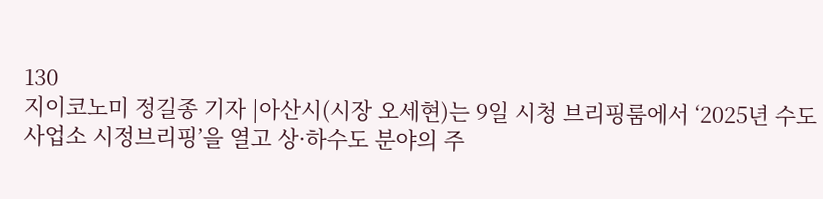130
지이코노미 정길종 기자 |아산시(시장 오세현)는 9일 시청 브리핑룸에서 ‘2025년 수도사업소 시정브리핑’을 열고 상·하수도 분야의 주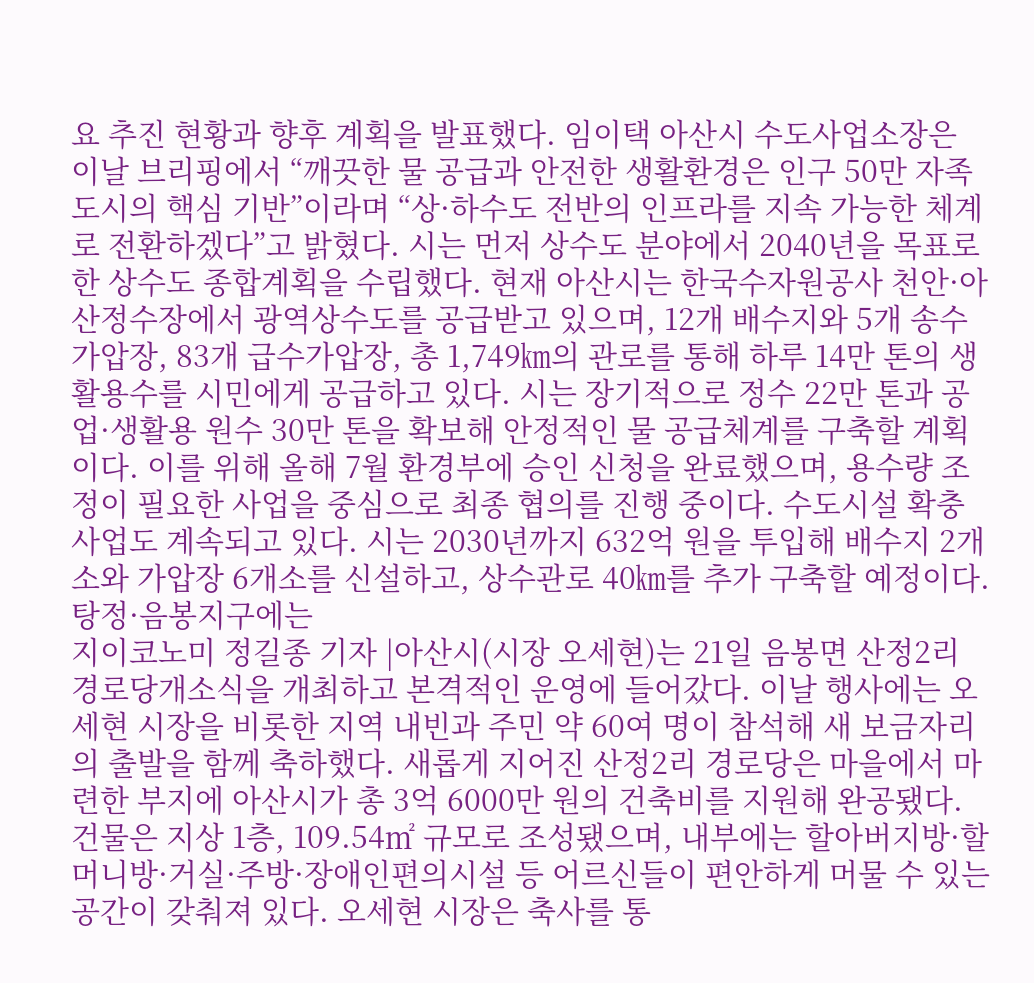요 추진 현황과 향후 계획을 발표했다. 임이택 아산시 수도사업소장은 이날 브리핑에서 “깨끗한 물 공급과 안전한 생활환경은 인구 50만 자족도시의 핵심 기반”이라며 “상·하수도 전반의 인프라를 지속 가능한 체계로 전환하겠다”고 밝혔다. 시는 먼저 상수도 분야에서 2040년을 목표로 한 상수도 종합계획을 수립했다. 현재 아산시는 한국수자원공사 천안·아산정수장에서 광역상수도를 공급받고 있으며, 12개 배수지와 5개 송수가압장, 83개 급수가압장, 총 1,749㎞의 관로를 통해 하루 14만 톤의 생활용수를 시민에게 공급하고 있다. 시는 장기적으로 정수 22만 톤과 공업·생활용 원수 30만 톤을 확보해 안정적인 물 공급체계를 구축할 계획이다. 이를 위해 올해 7월 환경부에 승인 신청을 완료했으며, 용수량 조정이 필요한 사업을 중심으로 최종 협의를 진행 중이다. 수도시설 확충사업도 계속되고 있다. 시는 2030년까지 632억 원을 투입해 배수지 2개소와 가압장 6개소를 신설하고, 상수관로 40㎞를 추가 구축할 예정이다. 탕정·음봉지구에는
지이코노미 정길종 기자 |아산시(시장 오세현)는 21일 음봉면 산정2리 경로당개소식을 개최하고 본격적인 운영에 들어갔다. 이날 행사에는 오세현 시장을 비롯한 지역 내빈과 주민 약 60여 명이 참석해 새 보금자리의 출발을 함께 축하했다. 새롭게 지어진 산정2리 경로당은 마을에서 마련한 부지에 아산시가 총 3억 6000만 원의 건축비를 지원해 완공됐다. 건물은 지상 1층, 109.54㎡ 규모로 조성됐으며, 내부에는 할아버지방·할머니방·거실·주방·장애인편의시설 등 어르신들이 편안하게 머물 수 있는 공간이 갖춰져 있다. 오세현 시장은 축사를 통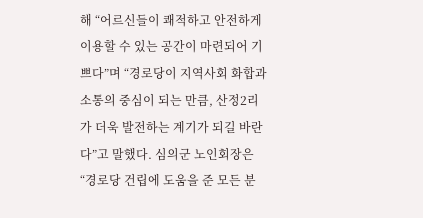해 “어르신들이 쾌적하고 안전하게 이용할 수 있는 공간이 마련되어 기쁘다”며 “경로당이 지역사회 화합과 소통의 중심이 되는 만큼, 산정2리가 더욱 발전하는 계기가 되길 바란다”고 말했다. 심의군 노인회장은 “경로당 건립에 도움을 준 모든 분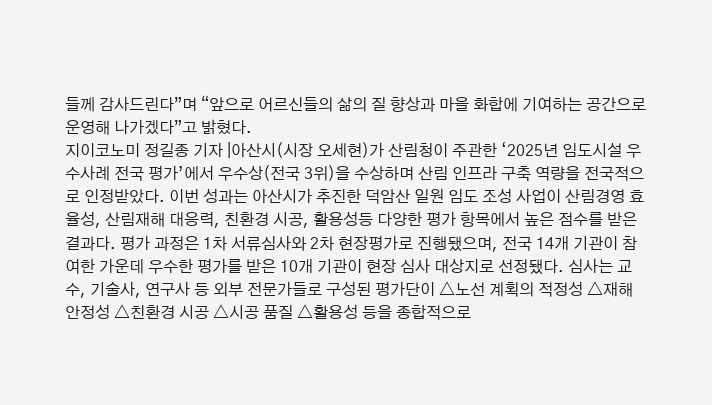들께 감사드린다”며 “앞으로 어르신들의 삶의 질 향상과 마을 화합에 기여하는 공간으로 운영해 나가겠다”고 밝혔다.
지이코노미 정길종 기자 |아산시(시장 오세현)가 산림청이 주관한 ‘2025년 임도시설 우수사례 전국 평가’에서 우수상(전국 3위)을 수상하며 산림 인프라 구축 역량을 전국적으로 인정받았다. 이번 성과는 아산시가 추진한 덕암산 일원 임도 조성 사업이 산림경영 효율성, 산림재해 대응력, 친환경 시공, 활용성등 다양한 평가 항목에서 높은 점수를 받은 결과다. 평가 과정은 1차 서류심사와 2차 현장평가로 진행됐으며, 전국 14개 기관이 참여한 가운데 우수한 평가를 받은 10개 기관이 현장 심사 대상지로 선정됐다. 심사는 교수, 기술사, 연구사 등 외부 전문가들로 구성된 평가단이 △노선 계획의 적정성 △재해 안정성 △친환경 시공 △시공 품질 △활용성 등을 종합적으로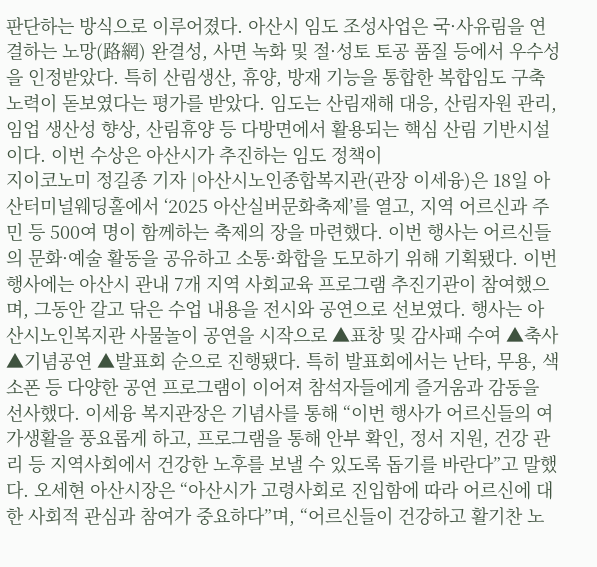판단하는 방식으로 이루어졌다. 아산시 임도 조성사업은 국·사유림을 연결하는 노망(路網) 완결성, 사면 녹화 및 절·성토 토공 품질 등에서 우수성을 인정받았다. 특히 산림생산, 휴양, 방재 기능을 통합한 복합임도 구축 노력이 돋보였다는 평가를 받았다. 임도는 산림재해 대응, 산림자원 관리, 임업 생산성 향상, 산림휴양 등 다방면에서 활용되는 핵심 산림 기반시설이다. 이번 수상은 아산시가 추진하는 임도 정책이
지이코노미 정길종 기자 |아산시노인종합복지관(관장 이세융)은 18일 아산터미널웨딩홀에서 ‘2025 아산실버문화축제’를 열고, 지역 어르신과 주민 등 500여 명이 함께하는 축제의 장을 마련했다. 이번 행사는 어르신들의 문화·예술 활동을 공유하고 소통·화합을 도모하기 위해 기획됐다. 이번 행사에는 아산시 관내 7개 지역 사회교육 프로그램 추진기관이 참여했으며, 그동안 갈고 닦은 수업 내용을 전시와 공연으로 선보였다. 행사는 아산시노인복지관 사물놀이 공연을 시작으로 ▲표창 및 감사패 수여 ▲축사 ▲기념공연 ▲발표회 순으로 진행됐다. 특히 발표회에서는 난타, 무용, 색소폰 등 다양한 공연 프로그램이 이어져 참석자들에게 즐거움과 감동을 선사했다. 이세융 복지관장은 기념사를 통해 “이번 행사가 어르신들의 여가생활을 풍요롭게 하고, 프로그램을 통해 안부 확인, 정서 지원, 건강 관리 등 지역사회에서 건강한 노후를 보낼 수 있도록 돕기를 바란다”고 말했다. 오세현 아산시장은 “아산시가 고령사회로 진입함에 따라 어르신에 대한 사회적 관심과 참여가 중요하다”며, “어르신들이 건강하고 활기찬 노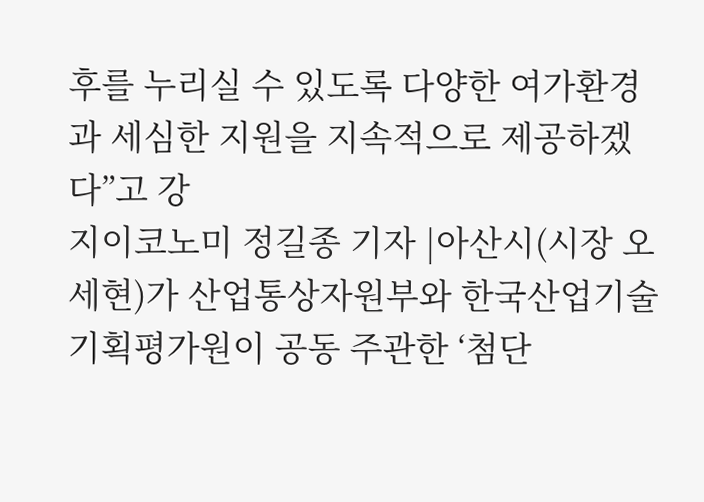후를 누리실 수 있도록 다양한 여가환경과 세심한 지원을 지속적으로 제공하겠다”고 강
지이코노미 정길종 기자 |아산시(시장 오세현)가 산업통상자원부와 한국산업기술기획평가원이 공동 주관한 ‘첨단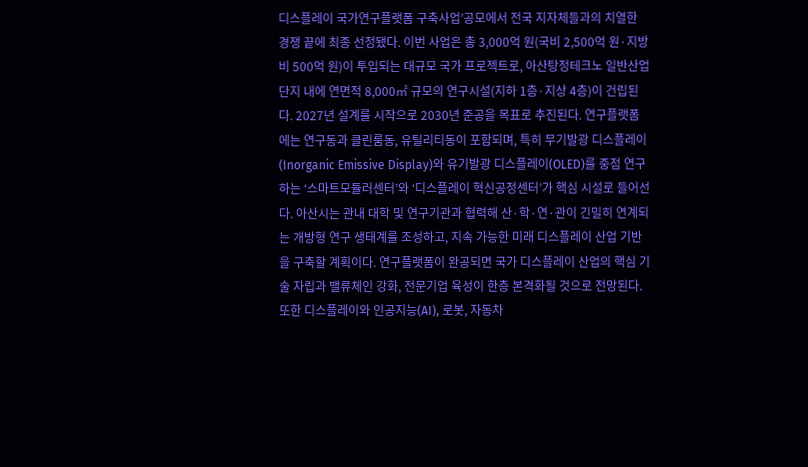디스플레이 국가연구플랫폼 구축사업’공모에서 전국 지자체들과의 치열한 경쟁 끝에 최종 선정됐다. 이번 사업은 총 3,000억 원(국비 2,500억 원·지방비 500억 원)이 투입되는 대규모 국가 프로젝트로, 아산탕정테크노 일반산업단지 내에 연면적 8,000㎡ 규모의 연구시설(지하 1층·지상 4층)이 건립된다. 2027년 설계를 시작으로 2030년 준공을 목표로 추진된다. 연구플랫폼에는 연구동과 클린룸동, 유틸리티동이 포함되며, 특히 무기발광 디스플레이(Inorganic Emissive Display)와 유기발광 디스플레이(OLED)를 중점 연구하는 ‘스마트모듈러센터’와 ‘디스플레이 혁신공정센터’가 핵심 시설로 들어선다. 아산시는 관내 대학 및 연구기관과 협력해 산·학·연·관이 긴밀히 연계되는 개방형 연구 생태계를 조성하고, 지속 가능한 미래 디스플레이 산업 기반을 구축할 계획이다. 연구플랫폼이 완공되면 국가 디스플레이 산업의 핵심 기술 자립과 밸류체인 강화, 전문기업 육성이 한층 본격화될 것으로 전망된다. 또한 디스플레이와 인공지능(AI), 로봇, 자동차